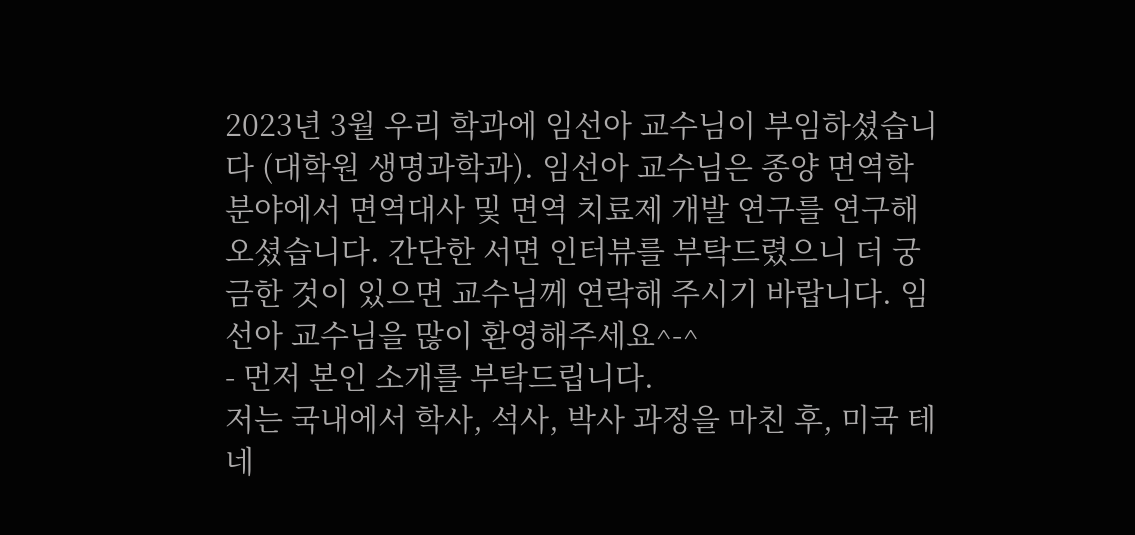2023년 3월 우리 학과에 임선아 교수님이 부임하셨습니다 (대학원 생명과학과). 임선아 교수님은 종양 면역학 분야에서 면역대사 및 면역 치료제 개발 연구를 연구해 오셨습니다. 간단한 서면 인터뷰를 부탁드렸으니 더 궁금한 것이 있으면 교수님께 연락해 주시기 바랍니다. 임선아 교수님을 많이 환영해주세요^-^
- 먼저 본인 소개를 부탁드립니다.
저는 국내에서 학사, 석사, 박사 과정을 마친 후, 미국 테네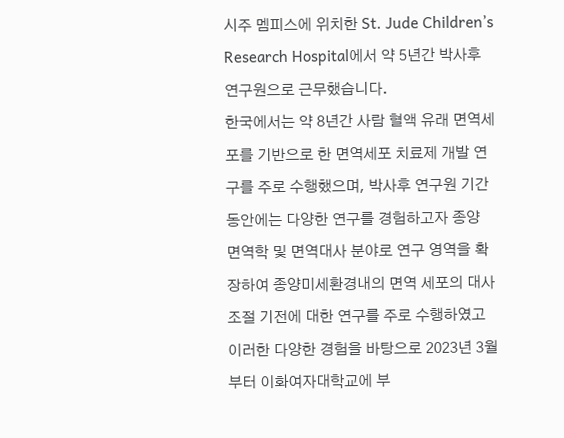시주 멤피스에 위치한 St. Jude Children’s Research Hospital에서 약 5년간 박사후 연구원으로 근무했습니다.
한국에서는 약 8년간 사람 혈액 유래 면역세포를 기반으로 한 면역세포 치료제 개발 연구를 주로 수행했으며, 박사후 연구원 기간 동안에는 다양한 연구를 경험하고자 종양 면역학 및 면역대사 분야로 연구 영역을 확장하여 종양미세환경내의 면역 세포의 대사 조절 기전에 대한 연구를 주로 수행하였고 이러한 다양한 경험을 바탕으로 2023년 3월부터 이화여자대학교에 부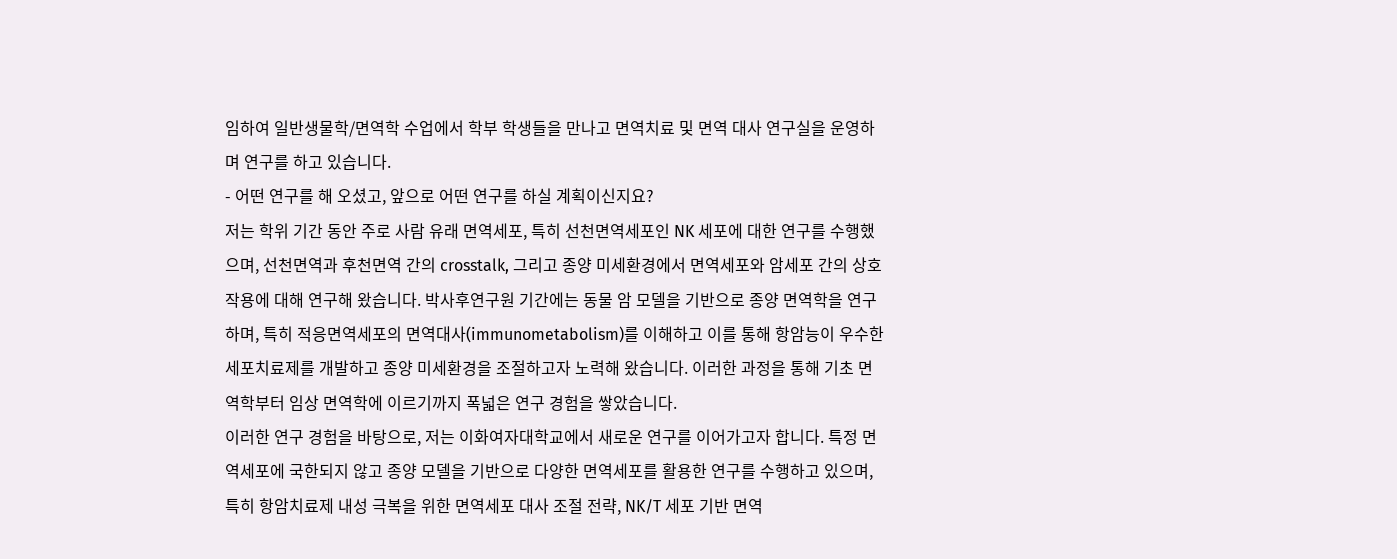임하여 일반생물학/면역학 수업에서 학부 학생들을 만나고 면역치료 및 면역 대사 연구실을 운영하며 연구를 하고 있습니다.
- 어떤 연구를 해 오셨고, 앞으로 어떤 연구를 하실 계획이신지요?
저는 학위 기간 동안 주로 사람 유래 면역세포, 특히 선천면역세포인 NK 세포에 대한 연구를 수행했으며, 선천면역과 후천면역 간의 crosstalk, 그리고 종양 미세환경에서 면역세포와 암세포 간의 상호작용에 대해 연구해 왔습니다. 박사후연구원 기간에는 동물 암 모델을 기반으로 종양 면역학을 연구하며, 특히 적응면역세포의 면역대사(immunometabolism)를 이해하고 이를 통해 항암능이 우수한 세포치료제를 개발하고 종양 미세환경을 조절하고자 노력해 왔습니다. 이러한 과정을 통해 기초 면역학부터 임상 면역학에 이르기까지 폭넓은 연구 경험을 쌓았습니다.
이러한 연구 경험을 바탕으로, 저는 이화여자대학교에서 새로운 연구를 이어가고자 합니다. 특정 면역세포에 국한되지 않고 종양 모델을 기반으로 다양한 면역세포를 활용한 연구를 수행하고 있으며, 특히 항암치료제 내성 극복을 위한 면역세포 대사 조절 전략, NK/T 세포 기반 면역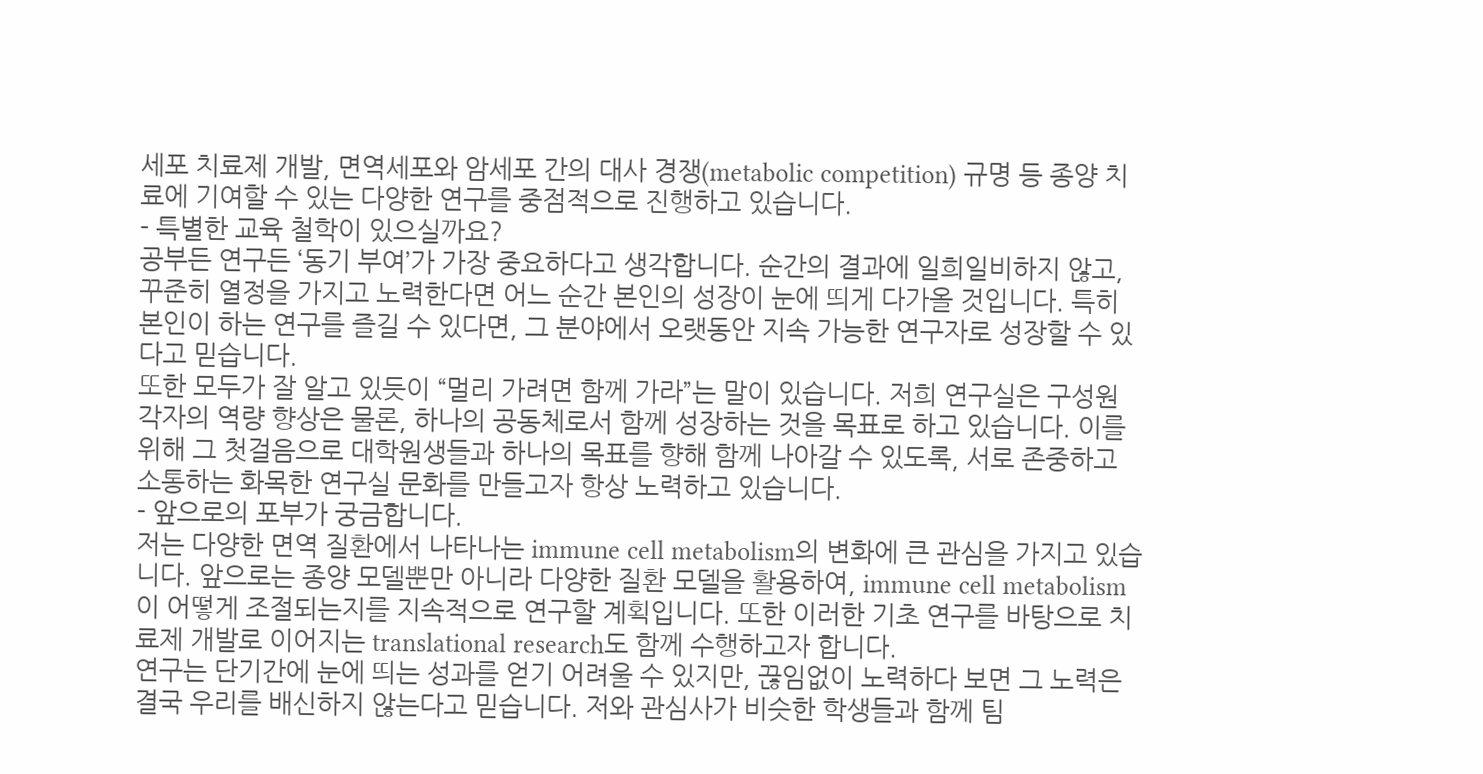세포 치료제 개발, 면역세포와 암세포 간의 대사 경쟁(metabolic competition) 규명 등 종양 치료에 기여할 수 있는 다양한 연구를 중점적으로 진행하고 있습니다.
- 특별한 교육 철학이 있으실까요?
공부든 연구든 ‘동기 부여’가 가장 중요하다고 생각합니다. 순간의 결과에 일희일비하지 않고, 꾸준히 열정을 가지고 노력한다면 어느 순간 본인의 성장이 눈에 띄게 다가올 것입니다. 특히 본인이 하는 연구를 즐길 수 있다면, 그 분야에서 오랫동안 지속 가능한 연구자로 성장할 수 있다고 믿습니다.
또한 모두가 잘 알고 있듯이 “멀리 가려면 함께 가라”는 말이 있습니다. 저희 연구실은 구성원 각자의 역량 향상은 물론, 하나의 공동체로서 함께 성장하는 것을 목표로 하고 있습니다. 이를 위해 그 첫걸음으로 대학원생들과 하나의 목표를 향해 함께 나아갈 수 있도록, 서로 존중하고 소통하는 화목한 연구실 문화를 만들고자 항상 노력하고 있습니다.
- 앞으로의 포부가 궁금합니다.
저는 다양한 면역 질환에서 나타나는 immune cell metabolism의 변화에 큰 관심을 가지고 있습니다. 앞으로는 종양 모델뿐만 아니라 다양한 질환 모델을 활용하여, immune cell metabolism이 어떻게 조절되는지를 지속적으로 연구할 계획입니다. 또한 이러한 기초 연구를 바탕으로 치료제 개발로 이어지는 translational research도 함께 수행하고자 합니다.
연구는 단기간에 눈에 띄는 성과를 얻기 어려울 수 있지만, 끊임없이 노력하다 보면 그 노력은 결국 우리를 배신하지 않는다고 믿습니다. 저와 관심사가 비슷한 학생들과 함께 팀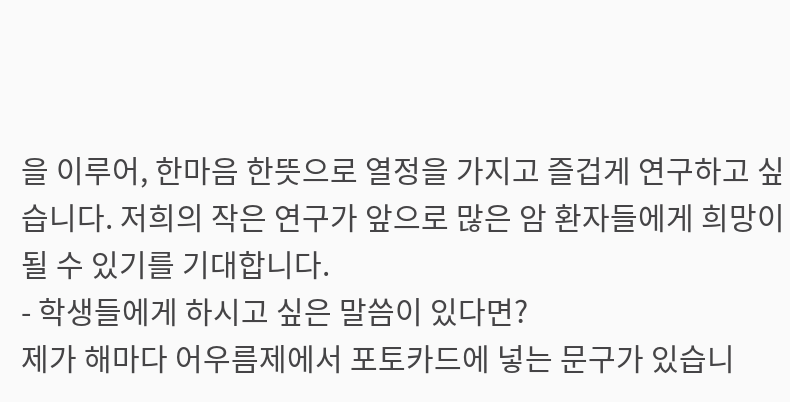을 이루어, 한마음 한뜻으로 열정을 가지고 즐겁게 연구하고 싶습니다. 저희의 작은 연구가 앞으로 많은 암 환자들에게 희망이 될 수 있기를 기대합니다.
- 학생들에게 하시고 싶은 말씀이 있다면?
제가 해마다 어우름제에서 포토카드에 넣는 문구가 있습니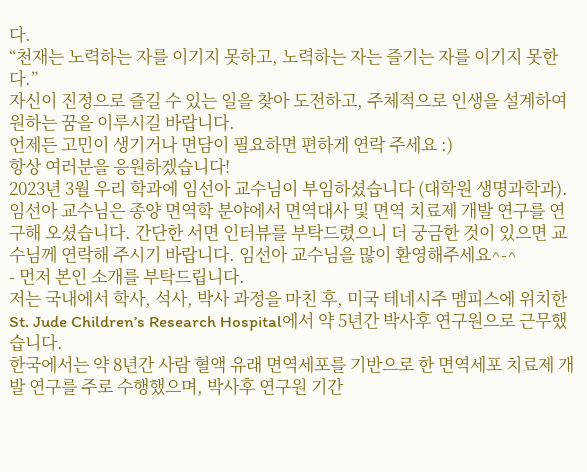다.
“천재는 노력하는 자를 이기지 못하고, 노력하는 자는 즐기는 자를 이기지 못한다.”
자신이 진정으로 즐길 수 있는 일을 찾아 도전하고, 주체적으로 인생을 설계하여 원하는 꿈을 이루시길 바랍니다.
언제든 고민이 생기거나 면담이 필요하면 편하게 연락 주세요 :)
항상 여러분을 응원하겠습니다!
2023년 3월 우리 학과에 임선아 교수님이 부임하셨습니다 (대학원 생명과학과). 임선아 교수님은 종양 면역학 분야에서 면역대사 및 면역 치료제 개발 연구를 연구해 오셨습니다. 간단한 서면 인터뷰를 부탁드렸으니 더 궁금한 것이 있으면 교수님께 연락해 주시기 바랍니다. 임선아 교수님을 많이 환영해주세요^-^
- 먼저 본인 소개를 부탁드립니다.
저는 국내에서 학사, 석사, 박사 과정을 마친 후, 미국 테네시주 멤피스에 위치한 St. Jude Children’s Research Hospital에서 약 5년간 박사후 연구원으로 근무했습니다.
한국에서는 약 8년간 사람 혈액 유래 면역세포를 기반으로 한 면역세포 치료제 개발 연구를 주로 수행했으며, 박사후 연구원 기간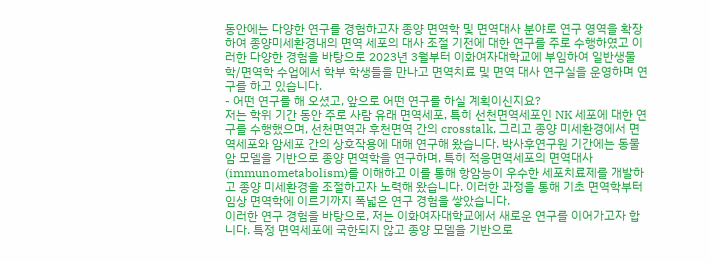동안에는 다양한 연구를 경험하고자 종양 면역학 및 면역대사 분야로 연구 영역을 확장하여 종양미세환경내의 면역 세포의 대사 조절 기전에 대한 연구를 주로 수행하였고 이러한 다양한 경험을 바탕으로 2023년 3월부터 이화여자대학교에 부임하여 일반생물학/면역학 수업에서 학부 학생들을 만나고 면역치료 및 면역 대사 연구실을 운영하며 연구를 하고 있습니다.
- 어떤 연구를 해 오셨고, 앞으로 어떤 연구를 하실 계획이신지요?
저는 학위 기간 동안 주로 사람 유래 면역세포, 특히 선천면역세포인 NK 세포에 대한 연구를 수행했으며, 선천면역과 후천면역 간의 crosstalk, 그리고 종양 미세환경에서 면역세포와 암세포 간의 상호작용에 대해 연구해 왔습니다. 박사후연구원 기간에는 동물 암 모델을 기반으로 종양 면역학을 연구하며, 특히 적응면역세포의 면역대사(immunometabolism)를 이해하고 이를 통해 항암능이 우수한 세포치료제를 개발하고 종양 미세환경을 조절하고자 노력해 왔습니다. 이러한 과정을 통해 기초 면역학부터 임상 면역학에 이르기까지 폭넓은 연구 경험을 쌓았습니다.
이러한 연구 경험을 바탕으로, 저는 이화여자대학교에서 새로운 연구를 이어가고자 합니다. 특정 면역세포에 국한되지 않고 종양 모델을 기반으로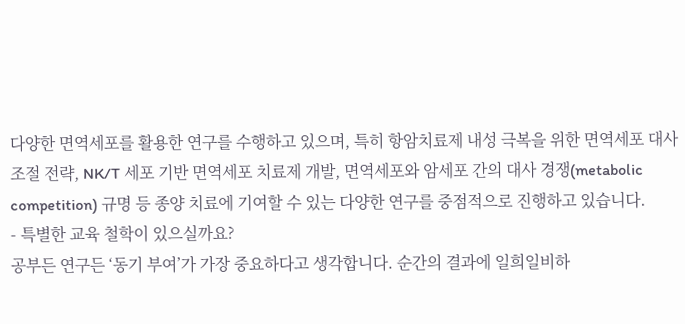다양한 면역세포를 활용한 연구를 수행하고 있으며, 특히 항암치료제 내성 극복을 위한 면역세포 대사 조절 전략, NK/T 세포 기반 면역세포 치료제 개발, 면역세포와 암세포 간의 대사 경쟁(metabolic competition) 규명 등 종양 치료에 기여할 수 있는 다양한 연구를 중점적으로 진행하고 있습니다.
- 특별한 교육 철학이 있으실까요?
공부든 연구든 ‘동기 부여’가 가장 중요하다고 생각합니다. 순간의 결과에 일희일비하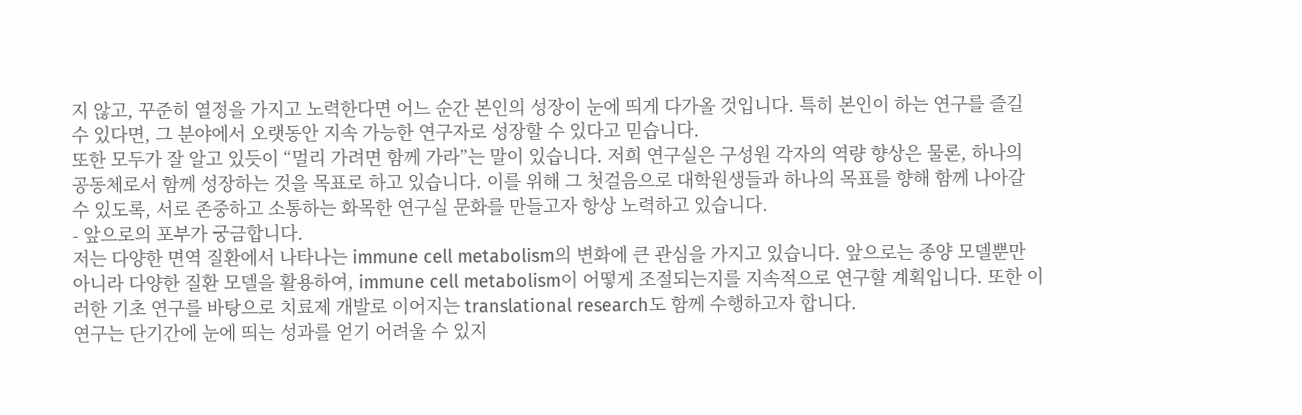지 않고, 꾸준히 열정을 가지고 노력한다면 어느 순간 본인의 성장이 눈에 띄게 다가올 것입니다. 특히 본인이 하는 연구를 즐길 수 있다면, 그 분야에서 오랫동안 지속 가능한 연구자로 성장할 수 있다고 믿습니다.
또한 모두가 잘 알고 있듯이 “멀리 가려면 함께 가라”는 말이 있습니다. 저희 연구실은 구성원 각자의 역량 향상은 물론, 하나의 공동체로서 함께 성장하는 것을 목표로 하고 있습니다. 이를 위해 그 첫걸음으로 대학원생들과 하나의 목표를 향해 함께 나아갈 수 있도록, 서로 존중하고 소통하는 화목한 연구실 문화를 만들고자 항상 노력하고 있습니다.
- 앞으로의 포부가 궁금합니다.
저는 다양한 면역 질환에서 나타나는 immune cell metabolism의 변화에 큰 관심을 가지고 있습니다. 앞으로는 종양 모델뿐만 아니라 다양한 질환 모델을 활용하여, immune cell metabolism이 어떻게 조절되는지를 지속적으로 연구할 계획입니다. 또한 이러한 기초 연구를 바탕으로 치료제 개발로 이어지는 translational research도 함께 수행하고자 합니다.
연구는 단기간에 눈에 띄는 성과를 얻기 어려울 수 있지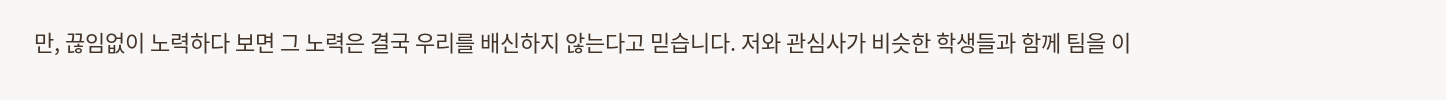만, 끊임없이 노력하다 보면 그 노력은 결국 우리를 배신하지 않는다고 믿습니다. 저와 관심사가 비슷한 학생들과 함께 팀을 이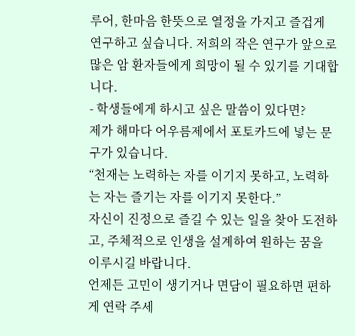루어, 한마음 한뜻으로 열정을 가지고 즐겁게 연구하고 싶습니다. 저희의 작은 연구가 앞으로 많은 암 환자들에게 희망이 될 수 있기를 기대합니다.
- 학생들에게 하시고 싶은 말씀이 있다면?
제가 해마다 어우름제에서 포토카드에 넣는 문구가 있습니다.
“천재는 노력하는 자를 이기지 못하고, 노력하는 자는 즐기는 자를 이기지 못한다.”
자신이 진정으로 즐길 수 있는 일을 찾아 도전하고, 주체적으로 인생을 설계하여 원하는 꿈을 이루시길 바랍니다.
언제든 고민이 생기거나 면담이 필요하면 편하게 연락 주세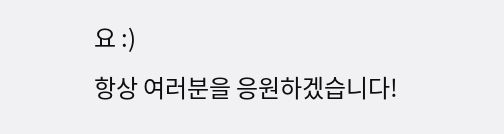요 :)
항상 여러분을 응원하겠습니다!